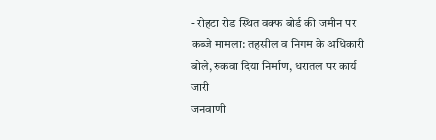- रोहटा रोड स्थित वक्फ बोर्ड की जमीन पर कब्जे मामला: तहसील व निगम के अधिकारी बोले, रुकवा दिया निर्माण, धरातल पर कार्य जारी
जनवाणी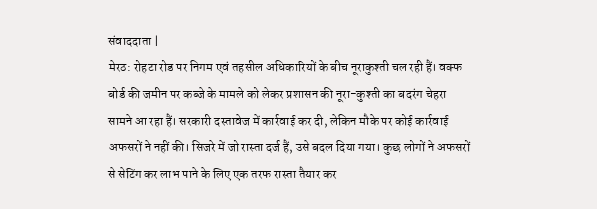संवाददाता |
मेरठ: रोहटा रोड पर निगम एवं तहसील अधिकारियों के बीच नूराकुश्ती चल रही हैं। वक्फ बोर्ड की जमीन पर कब्जे के मामले को लेकर प्रशासन की नूरा-कुश्ती का बदरंग चेहरा सामने आ रहा हैं। सरकारी दस्तावेज में कार्रवाई कर दी, लेकिन मौके पर कोई कार्रवाई अफसरों ने नहीं की। सिजरे में जो रास्ता दर्ज हैं, उसे बदल दिया गया। कुछ लोगों ने अफसरों से सेटिंग कर लाभ पाने के लिए एक तरफ रास्ता तैयार कर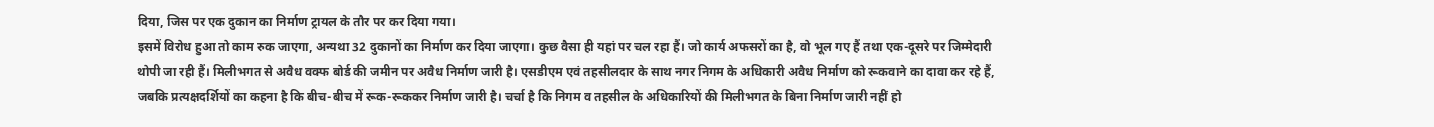दिया, जिस पर एक दुकान का निर्माण ट्रायल के तौर पर कर दिया गया।
इसमें विरोध हुआ तो काम रुक जाएगा, अन्यथा 32 दुकानों का निर्माण कर दिया जाएगा। कुछ वैसा ही यहां पर चल रहा हैं। जो कार्य अफसरों का है, वो भूल गए हैं तथा एक-दूसरे पर जिम्मेदारी थोपी जा रही हैं। मिलीभगत से अवैध वक्फ बोर्ड की जमीन पर अवैध निर्माण जारी है। एसडीएम एवं तहसीलदार के साथ नगर निगम के अधिकारी अवैध निर्माण को रूकवाने का दावा कर रहे हैं,
जबकि प्रत्यक्षदर्शियों का कहना है कि बीच-बीच में रूक-रूककर निर्माण जारी है। चर्चा है कि निगम व तहसील के अधिकारियों की मिलीभगत के बिना निर्माण जारी नहीं हो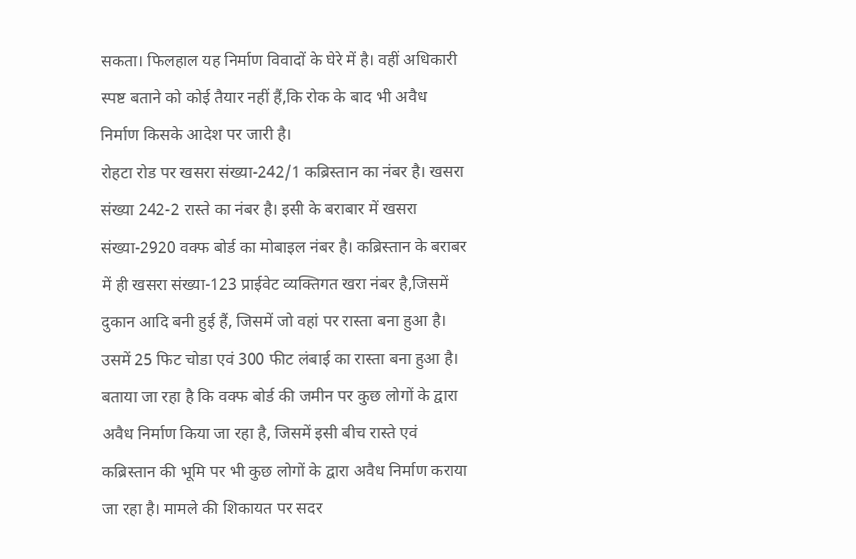सकता। फिलहाल यह निर्माण विवादों के घेरे में है। वहीं अधिकारी स्पष्ट बताने को कोई तैयार नहीं हैं,कि रोक के बाद भी अवैध निर्माण किसके आदेश पर जारी है।
रोहटा रोड पर खसरा संख्या-242/1 कब्रिस्तान का नंबर है। खसरा संख्या 242-2 रास्ते का नंबर है। इसी के बराबार में खसरा संख्या-2920 वक्फ बोर्ड का मोबाइल नंबर है। कब्रिस्तान के बराबर में ही खसरा संख्या-123 प्राईवेट व्यक्तिगत खरा नंबर है,जिसमें दुकान आदि बनी हुई हैं, जिसमें जो वहां पर रास्ता बना हुआ है। उसमें 25 फिट चोडा एवं 300 फीट लंबाई का रास्ता बना हुआ है।
बताया जा रहा है कि वक्फ बोर्ड की जमीन पर कुछ लोगों के द्वारा अवैध निर्माण किया जा रहा है, जिसमें इसी बीच रास्ते एवं कब्रिस्तान की भूमि पर भी कुछ लोगों के द्वारा अवैध निर्माण कराया जा रहा है। मामले की शिकायत पर सदर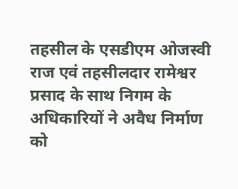तहसील के एसडीएम ओजस्वी राज एवं तहसीलदार रामेश्वर प्रसाद के साथ निगम के अधिकारियों ने अवैध निर्माण को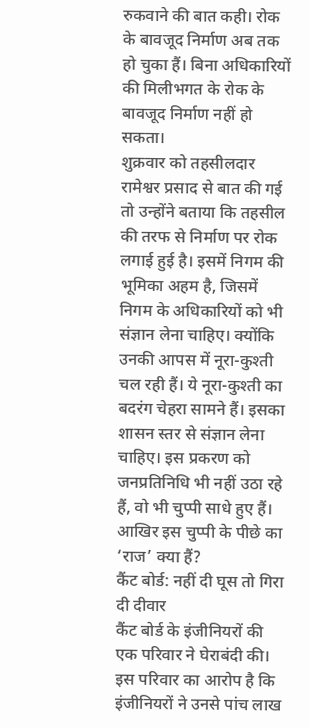रुकवाने की बात कही। रोक के बावजूद निर्माण अब तक हो चुका हैं। बिना अधिकारियों की मिलीभगत के रोक के बावजूद निर्माण नहीं हो सकता।
शुक्रवार को तहसीलदार रामेश्वर प्रसाद से बात की गई तो उन्होंने बताया कि तहसील की तरफ से निर्माण पर रोक लगाई हुई है। इसमें निगम की भूमिका अहम है, जिसमें निगम के अधिकारियों को भी संज्ञान लेना चाहिए। क्योंकि उनकी आपस में नूरा-कुश्ती चल रही हैं। ये नूरा-कुश्ती का बदरंग चेहरा सामने हैं। इसका शासन स्तर से संज्ञान लेना चाहिए। इस प्रकरण को जनप्रतिनिधि भी नहीं उठा रहे हैं, वो भी चुप्पी साधे हुए हैं। आखिर इस चुप्पी के पीछे का ‘राज’ क्या हैं?
कैंट बोर्ड: नहीं दी घूस तो गिरा दी दीवार
कैंट बोर्ड के इंजीनियरों की एक परिवार ने घेराबंदी की। इस परिवार का आरोप है कि इंजीनियरों ने उनसे पांच लाख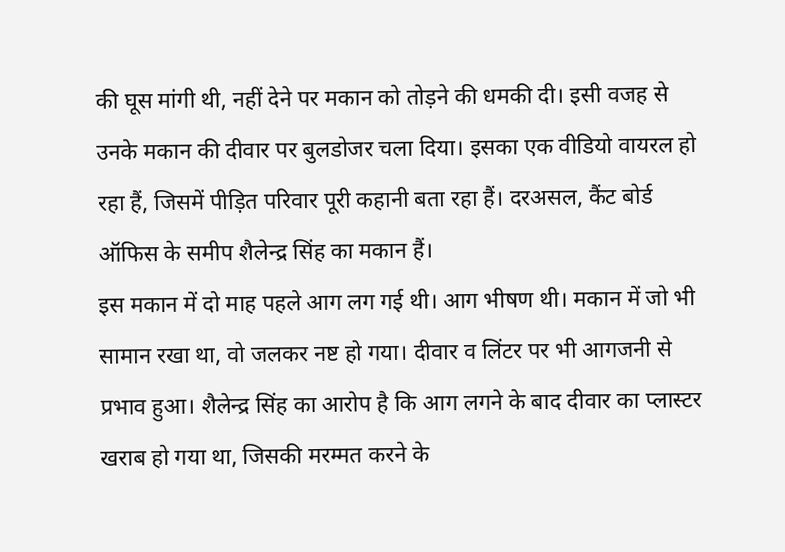की घूस मांगी थी, नहीं देने पर मकान को तोड़ने की धमकी दी। इसी वजह से उनके मकान की दीवार पर बुलडोजर चला दिया। इसका एक वीडियो वायरल हो रहा हैं, जिसमें पीड़ित परिवार पूरी कहानी बता रहा हैं। दरअसल, कैंट बोर्ड ऑफिस के समीप शैलेन्द्र सिंह का मकान हैं।
इस मकान में दो माह पहले आग लग गई थी। आग भीषण थी। मकान में जो भी सामान रखा था, वो जलकर नष्ट हो गया। दीवार व लिंटर पर भी आगजनी से प्रभाव हुआ। शैलेन्द्र सिंह का आरोप है कि आग लगने के बाद दीवार का प्लास्टर खराब हो गया था, जिसकी मरम्मत करने के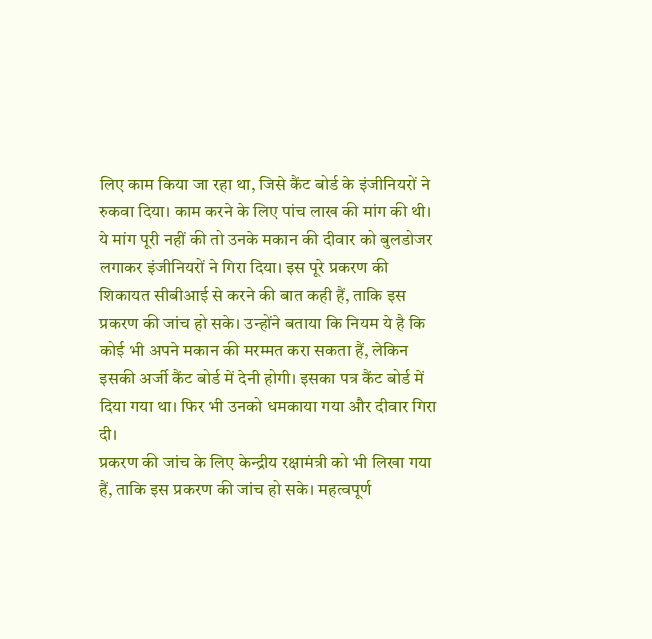लिए काम किया जा रहा था, जिसे कैंट बोर्ड के इंजीनियरों ने रुकवा दिया। काम करने के लिए पांच लाख की मांग की थी।
ये मांग पूरी नहीं की तो उनके मकान की दीवार को बुलडोजर लगाकर इंजीनियरों ने गिरा दिया। इस पूरे प्रकरण की शिकायत सीबीआई से करने की बात कही हैं, ताकि इस प्रकरण की जांच हो सके। उन्होंने बताया कि नियम ये है कि कोई भी अपने मकान की मरम्मत करा सकता हैं, लेकिन इसकी अर्जी कैंट बोर्ड में देनी होगी। इसका पत्र कैंट बोर्ड में दिया गया था। फिर भी उनको धमकाया गया और दीवार गिरा दी।
प्रकरण की जांच के लिए केन्द्रीय रक्षामंत्री को भी लिखा गया हैं, ताकि इस प्रकरण की जांच हो सके। महत्वपूर्ण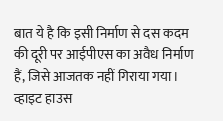बात ये है कि इसी निर्माण से दस कदम की दूरी पर आईपीएस का अवैध निर्माण हैं, जिसे आजतक नहीं गिराया गया। व्हाइट हाउस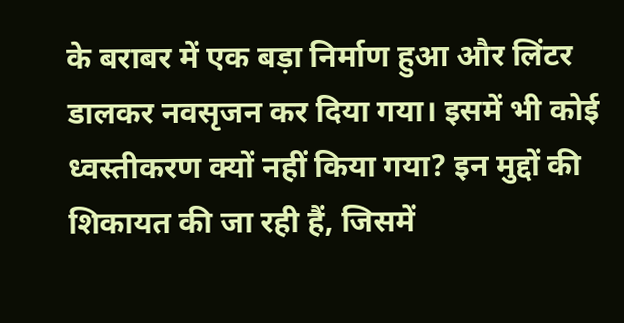के बराबर में एक बड़ा निर्माण हुआ और लिंटर डालकर नवसृजन कर दिया गया। इसमें भी कोई ध्वस्तीकरण क्यों नहीं किया गया? इन मुद्दों की शिकायत की जा रही हैं, जिसमें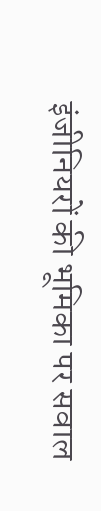इंजीनियरों की भूमिका पर सवाल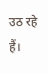उठ रहे हैं।